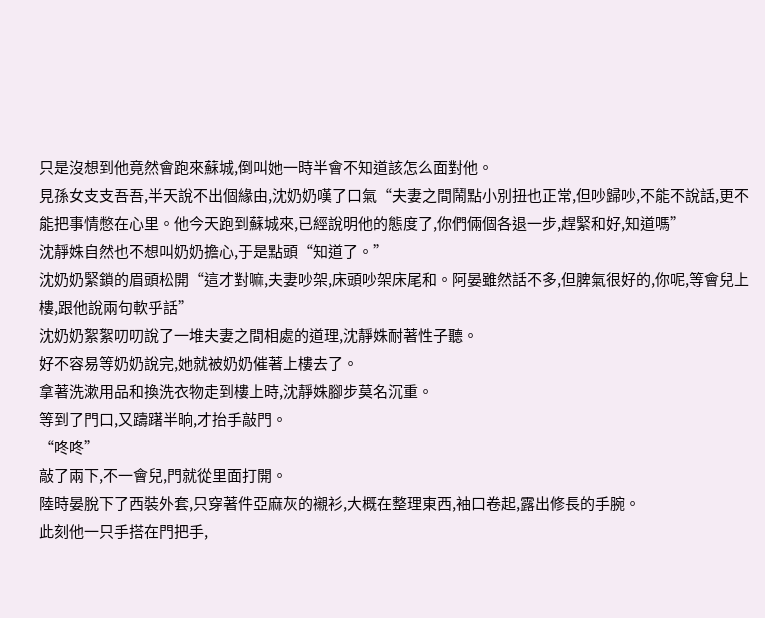只是沒想到他竟然會跑來蘇城,倒叫她一時半會不知道該怎么面對他。
見孫女支支吾吾,半天說不出個緣由,沈奶奶嘆了口氣“夫妻之間鬧點小別扭也正常,但吵歸吵,不能不說話,更不能把事情憋在心里。他今天跑到蘇城來,已經說明他的態度了,你們倆個各退一步,趕緊和好,知道嗎”
沈靜姝自然也不想叫奶奶擔心,于是點頭“知道了。”
沈奶奶緊鎖的眉頭松開“這才對嘛,夫妻吵架,床頭吵架床尾和。阿晏雖然話不多,但脾氣很好的,你呢,等會兒上樓,跟他說兩句軟乎話”
沈奶奶絮絮叨叨說了一堆夫妻之間相處的道理,沈靜姝耐著性子聽。
好不容易等奶奶說完,她就被奶奶催著上樓去了。
拿著洗漱用品和換洗衣物走到樓上時,沈靜姝腳步莫名沉重。
等到了門口,又躊躇半晌,才抬手敲門。
“咚咚”
敲了兩下,不一會兒,門就從里面打開。
陸時晏脫下了西裝外套,只穿著件亞麻灰的襯衫,大概在整理東西,袖口卷起,露出修長的手腕。
此刻他一只手搭在門把手,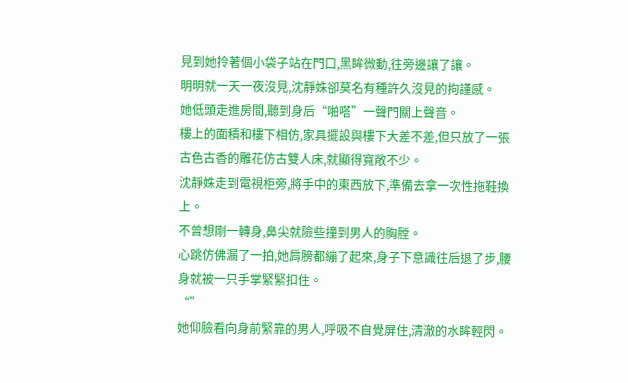見到她拎著個小袋子站在門口,黑眸微動,往旁邊讓了讓。
明明就一天一夜沒見,沈靜姝卻莫名有種許久沒見的拘謹感。
她低頭走進房間,聽到身后“啪嗒”一聲門關上聲音。
樓上的面積和樓下相仿,家具擺設與樓下大差不差,但只放了一張古色古香的雕花仿古雙人床,就顯得寬敞不少。
沈靜姝走到電視柜旁,將手中的東西放下,準備去拿一次性拖鞋換上。
不曾想剛一轉身,鼻尖就險些撞到男人的胸膛。
心跳仿佛漏了一拍,她肩膀都繃了起來,身子下意識往后退了步,腰身就被一只手掌緊緊扣住。
“”
她仰臉看向身前緊靠的男人,呼吸不自覺屏住,清澈的水眸輕閃。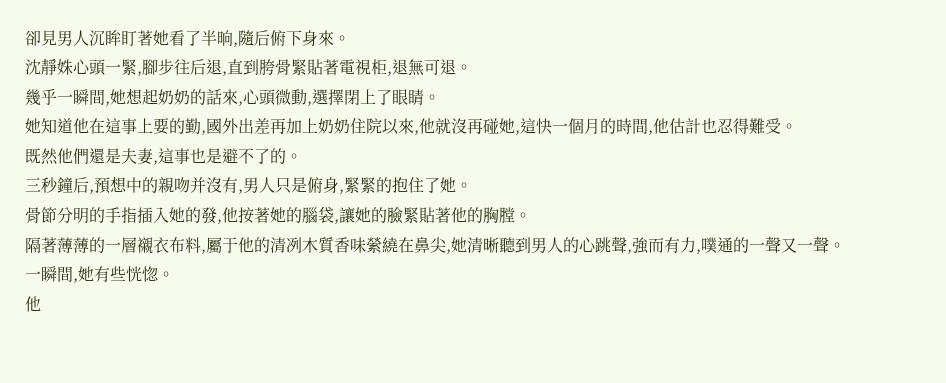卻見男人沉眸盯著她看了半晌,隨后俯下身來。
沈靜姝心頭一緊,腳步往后退,直到胯骨緊貼著電視柜,退無可退。
幾乎一瞬間,她想起奶奶的話來,心頭微動,選擇閉上了眼睛。
她知道他在這事上要的勤,國外出差再加上奶奶住院以來,他就沒再碰她,這快一個月的時間,他估計也忍得難受。
既然他們還是夫妻,這事也是避不了的。
三秒鐘后,預想中的親吻并沒有,男人只是俯身,緊緊的抱住了她。
骨節分明的手指插入她的發,他按著她的腦袋,讓她的臉緊貼著他的胸膛。
隔著薄薄的一層襯衣布料,屬于他的清冽木質香味縈繞在鼻尖,她清晰聽到男人的心跳聲,強而有力,噗通的一聲又一聲。
一瞬間,她有些恍惚。
他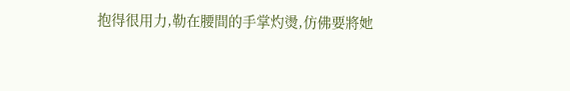抱得很用力,勒在腰間的手掌灼燙,仿佛要將她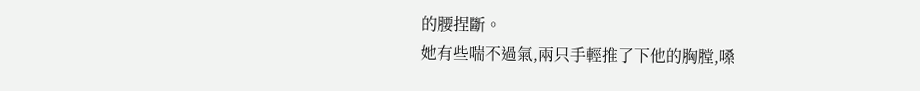的腰捏斷。
她有些喘不過氣,兩只手輕推了下他的胸膛,嗓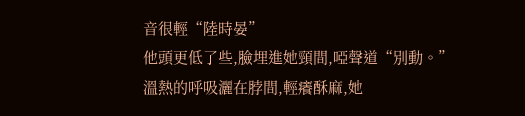音很輕“陸時晏”
他頭更低了些,臉埋進她頸間,啞聲道“別動。”
溫熱的呼吸灑在脖間,輕癢酥麻,她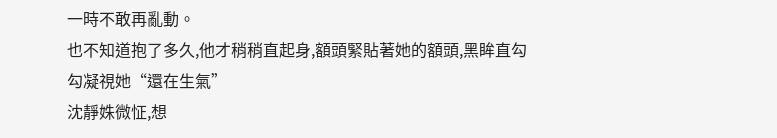一時不敢再亂動。
也不知道抱了多久,他才稍稍直起身,額頭緊貼著她的額頭,黑眸直勾勾凝視她“還在生氣”
沈靜姝微怔,想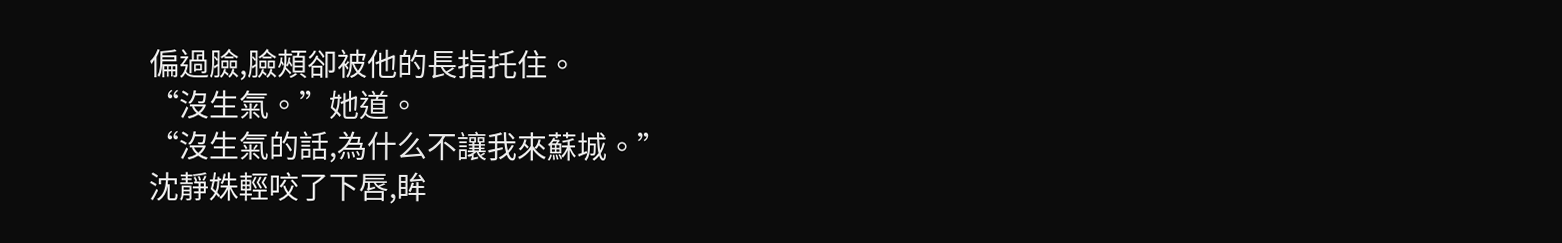偏過臉,臉頰卻被他的長指托住。
“沒生氣。”她道。
“沒生氣的話,為什么不讓我來蘇城。”
沈靜姝輕咬了下唇,眸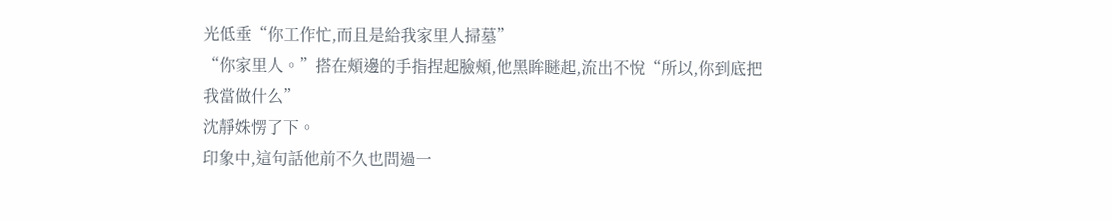光低垂“你工作忙,而且是給我家里人掃墓”
“你家里人。”搭在頰邊的手指捏起臉頰,他黑眸瞇起,流出不悅“所以,你到底把我當做什么”
沈靜姝愣了下。
印象中,這句話他前不久也問過一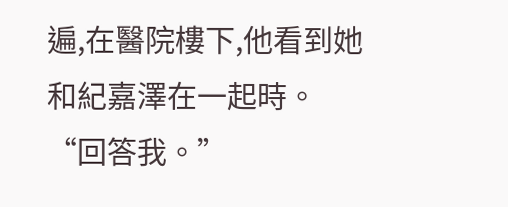遍,在醫院樓下,他看到她和紀嘉澤在一起時。
“回答我。”